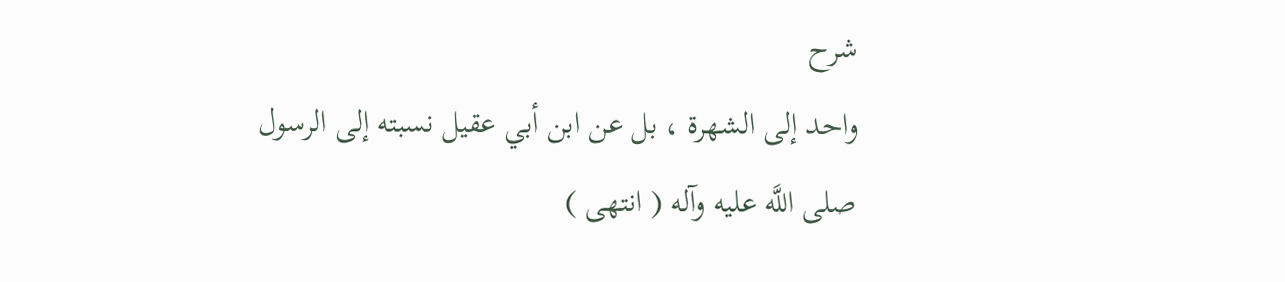شرح
واحد إلى الشهرة ، بل عن ابن أبي عقيل نسبته إلى الرسول صلى اللَّه عليه وآله ( انتهى )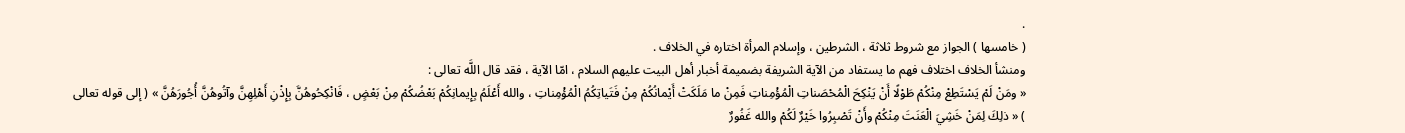.
( خامسها ) الجواز مع شروط ثلاثة ، الشرطين ، وإسلام المرأة اختاره في الخلاف .
ومنشأ الخلاف اختلاف فهم ما يستفاد من الآية الشريفة بضميمة أخبار أهل البيت عليهم السلام ، امّا الآية ، فقد قال اللَّه تعالى :
« ومَنْ لَمْ يَسْتَطِعْ مِنْكُمْ طَوْلًا أَنْ يَنْكِحَ الْمُحْصَناتِ الْمُؤْمِناتِ فَمِنْ ما مَلَكَتْ أَيْمانُكُمْ مِنْ فَتَياتِكُمُ الْمُؤْمِناتِ ، والله أَعْلَمُ بِإِيمانِكُمْ بَعْضُكُمْ مِنْ بَعْضٍ ، فَانْكِحُوهُنَّ بِإِذْنِ أَهْلِهِنَّ وآتُوهُنَّ أُجُورَهُنَّ » ( إلى قوله تعالى ) « ذلِكَ لِمَنْ خَشِيَ الْعَنَتَ مِنْكُمْ وأَنْ تَصْبِرُوا خَيْرٌ لَكُمْ والله غَفُورٌ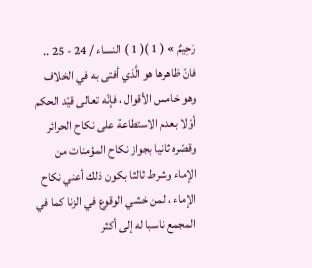رَحِيمٌ » ( 1 )( 1 ) النساء / 24 - 25 ..
فانّ ظاهرها هو الَّذي أفتى به في الخلاف وهو خامس الأقوال ، فإنّه تعالى قيّد الحكم أوّلا بعدم الاستطاعة على نكاح الحرائر وقصّره ثانيا بجواز نكاح المؤمنات من الإماء وشرط ثالثا بكون ذلك أعني نكاح الإماء ، لمن خشي الوقوع في الزنا كما في المجمع ناسبا له إلى أكثر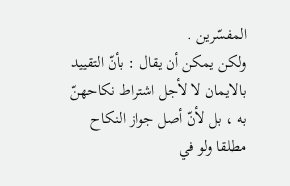المفسّرين .
ولكن يمكن أن يقال : بأنّ التقييد بالايمان لا لأجل اشتراط نكاحهنّ به ، بل لأنّ أصل جواز النكاح مطلقا ولو في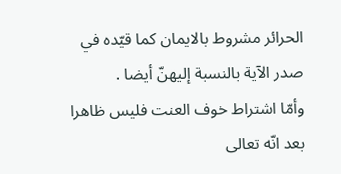الحرائر مشروط بالايمان كما قيّده في صدر الآية بالنسبة إليهنّ أيضا .
وأمّا اشتراط خوف العنت فليس ظاهرا بعد انّه تعالى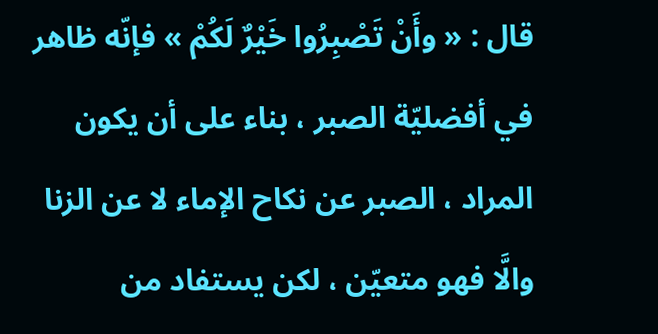قال : « وأَنْ تَصْبِرُوا خَيْرٌ لَكُمْ » فإنّه ظاهر في أفضليّة الصبر ، بناء على أن يكون المراد ، الصبر عن نكاح الإماء لا عن الزنا والَّا فهو متعيّن ، لكن يستفاد من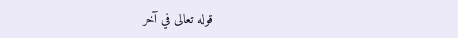قوله تعالى في آخر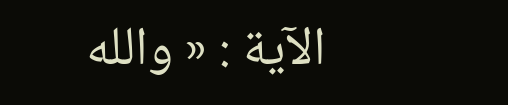الآية : « والله